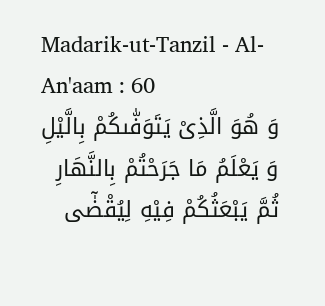Madarik-ut-Tanzil - Al-An'aam : 60
وَ هُوَ الَّذِیْ یَتَوَفّٰىكُمْ بِالَّیْلِ وَ یَعْلَمُ مَا جَرَحْتُمْ بِالنَّهَارِ ثُمَّ یَبْعَثُكُمْ فِیْهِ لِیُقْضٰۤى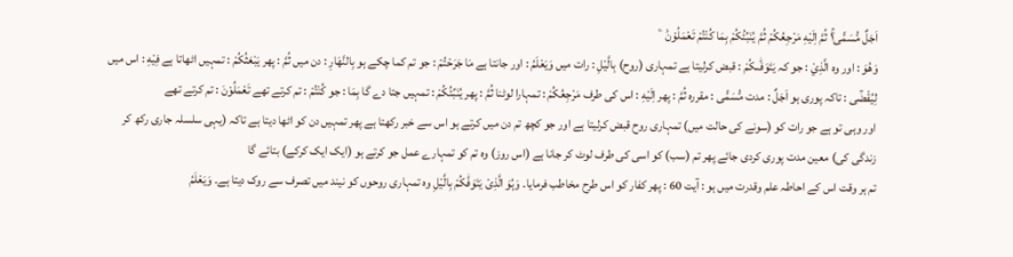اَجَلٌ مُّسَمًّى١ۚ ثُمَّ اِلَیْهِ مَرْجِعُكُمْ ثُمَّ یُنَبِّئُكُمْ بِمَا كُنْتُمْ تَعْمَلُوْنَ۠   ۧ
وَهُوَ : اور وہ الَّذِيْ : جو کہ يَتَوَفّٰىكُمْ : قبض کرلیتا ہے تمہاری (روح) بِالَّيْلِ : رات میں وَيَعْلَمُ : اور جانتا ہے مَا جَرَحْتُمْ : جو تم کما چکے ہو بِالنَّهَارِ : دن میں ثُمَّ : پھر يَبْعَثُكُمْ : تمہیں اٹھاتا ہے فِيْهِ : اس میں لِيُقْضٰٓى : تاکہ پوری ہو اَجَلٌ : مدت مُّسَمًّى : مقررہ ثُمَّ : پھر اِلَيْهِ : اس کی طرف مَرْجِعُكُمْ : تمہارا لوٹنا ثُمَّ : پھر يُنَبِّئُكُمْ : تمہیں جتا دے گا بِمَا : جو كُنْتُمْ : تم کرتے تھے تَعْمَلُوْنَ : تم کرتے تھے
اور وہی تو ہے جو رات کو (سونے کی حالت میں) تمہاری روح قبض کرلیتا ہے اور جو کچھ تم دن میں کرتے ہو اس سے خبر رکھتا ہے پھر تمہیں دن کو اٹھا دیتا ہے تاکہ (یہی سلسلہ جاری رکھ کر زندگی کی) معین مدت پوری کردی جائے پھر تم (سب) کو اسی کی طرف لوٹ کر جانا ہے (اس روز) وہ تم کو تمہارے عمل جو کرتے ہو (ایک ایک کرکے) بتائے گا
تم ہر وقت اس کے احاطہ علم وقدرت میں ہو : آیت 60 : پھر کفار کو اس طرح مخاطب فرمایا۔ وَہُوَ الَّذِیْ یَتَوَفّٰکُمْ بِالَّیْلِ وہ تمہاری روحوں کو نیند میں تصرف سے روک دیتا ہے۔ وَیَعْلَمُ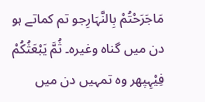مَاجَرَحْتُمْ بِالنَّہَارِجو تم کماتے ہو دن میں گناہ وغیرہ۔ ثُمَّ یَبْعَثُکُمْ فِیْہِپھر وہ تمہیں دن میں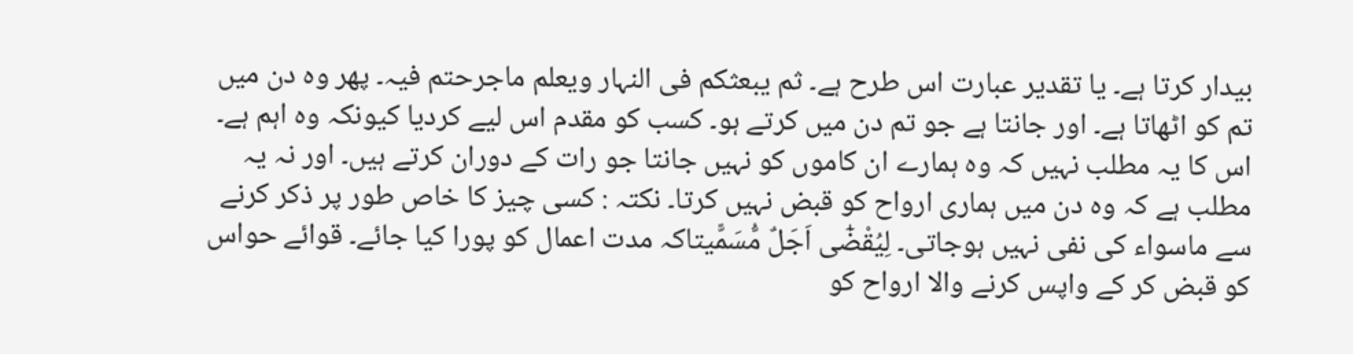بیدار کرتا ہے۔ یا تقدیر عبارت اس طرح ہے۔ ثم یبعثکم فی النہار ویعلم ماجرحتم فیہ۔ پھر وہ دن میں تم کو اٹھاتا ہے۔ اور جانتا ہے جو تم دن میں کرتے ہو۔ کسب کو مقدم اس لیے کردیا کیونکہ وہ اہم ہے۔ اس کا یہ مطلب نہیں کہ وہ ہمارے ان کاموں کو نہیں جانتا جو رات کے دوران کرتے ہیں۔ اور نہ یہ مطلب ہے کہ وہ دن میں ہماری ارواح کو قبض نہیں کرتا۔ نکتہ : کسی چیز کا خاص طور پر ذکر کرنے سے ماسواء کی نفی نہیں ہوجاتی۔ لِیُقْضٰٓی اَجَلٌ مُّسَمًّیتاکہ مدت اعمال کو پورا کیا جائے۔ قوائے حواس کو قبض کر کے واپس کرنے والا ارواح کو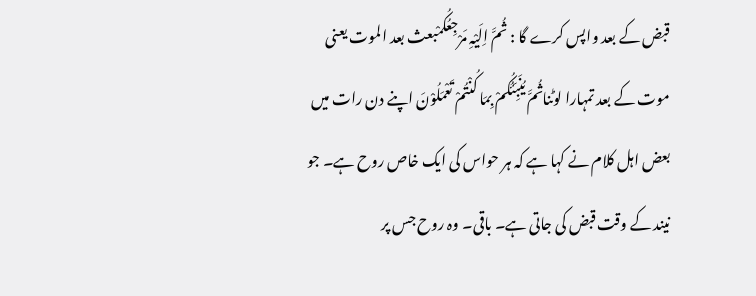قبض کے بعد واپس کرے گا : ثُمَّ اِلَیْہِ مَرْجِعُکُمْبعث بعد الموت یعنی موت کے بعد تمہارا لوٹناثُمَّ یُنَبِّئُکُمْ بِمَا کُنْتُمْ تَعْمَلُوْنَ اپنے دن رات میں بعض اہل کلام نے کہا ہے کہ ہر حواس کی ایک خاص روح ہے۔ جو نیند کے وقت قبض کی جاتی ہے۔ باقی۔ وہ روح جس پر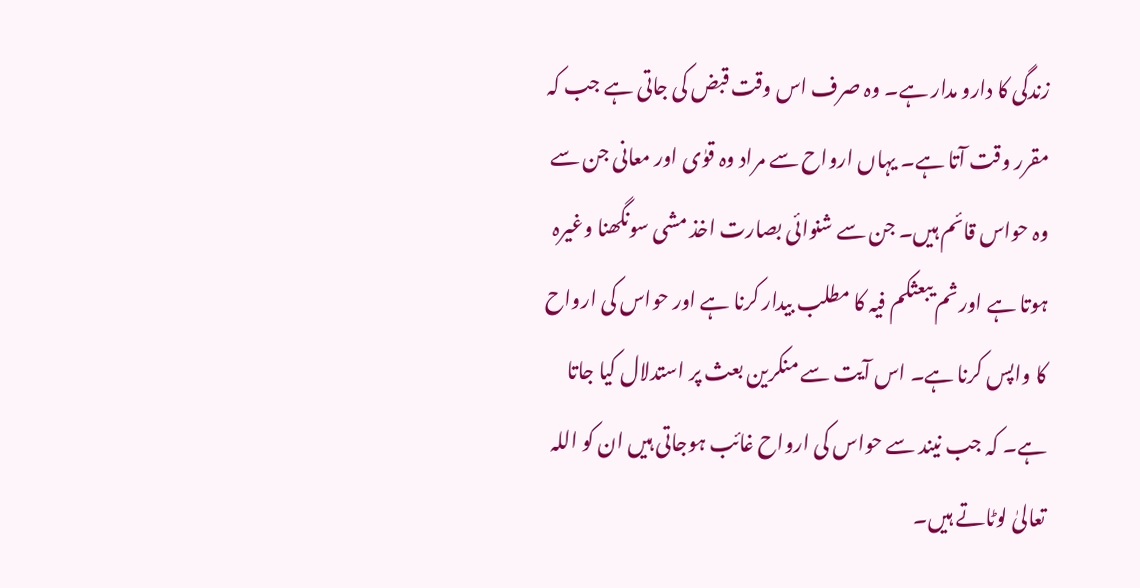زندگی کا دارو مدار ہے۔ وہ صرف اس وقت قبض کی جاتی ہے جب کہ مقرر وقت آتا ہے۔ یہاں ارواح سے مراد وہ قوٰی اور معانی جن سے وہ حواس قائم ہیں۔ جن سے شنوائی بصارت اخذ مشی سونگھنا وغیرہ ہوتا ہے اور ثم یبعثکم فیہ کا مطلب بیدار کرنا ہے اور حواس کی ارواح کا واپس کرنا ہے۔ اس آیت سے منکرین بعث پر استدلال کیا جاتا ہے۔ کہ جب نیند سے حواس کی ارواح غائب ہوجاتی ہیں ان کو اللہ تعالیٰ لوٹاتے ہیں۔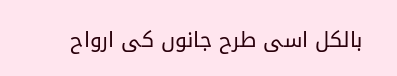بالکل اسی طرح جانوں کی ارواح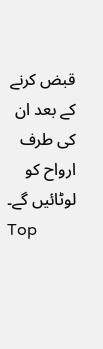قبض کرنے کے بعد ان کی طرف ارواح کو لوٹائیں گے۔
Top